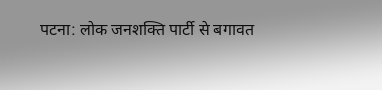पटना: लोक जनशक्ति पार्टी से बगावत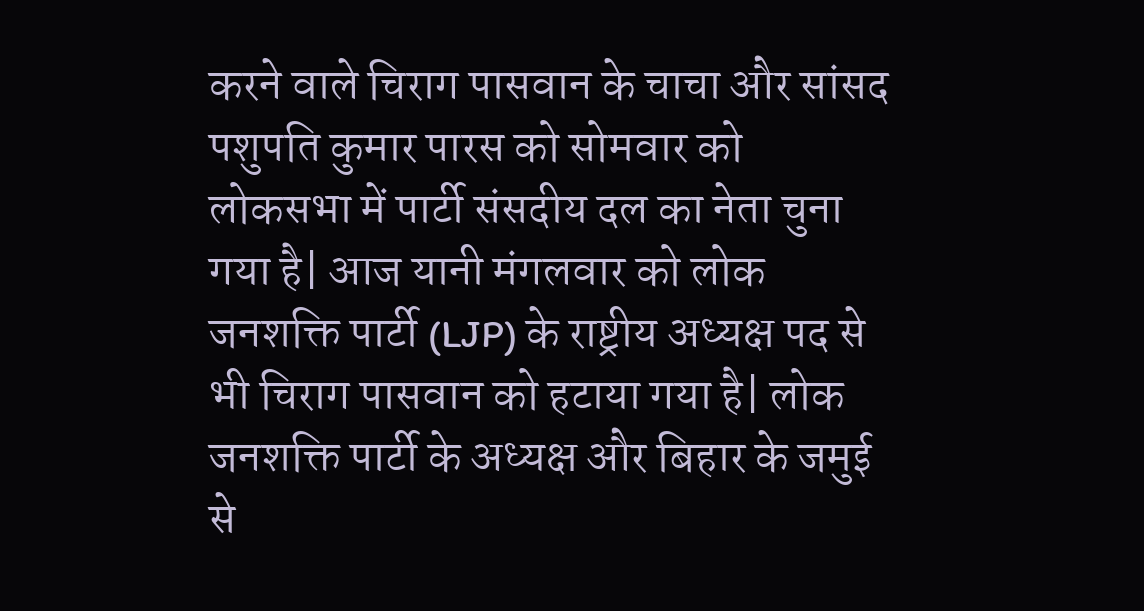करने वाले चिराग पासवान के चाचा और सांसद पशुपति कुमार पारस को सोमवार को लोकसभा में पार्टी संसदीय दल का नेता चुना गया है| आज यानी मंगलवार को लोक जनशक्ति पार्टी (LJP) के राष्ट्रीय अध्यक्ष पद से भी चिराग पासवान को हटाया गया है| लोक जनशक्ति पार्टी के अध्यक्ष और बिहार के जमुई से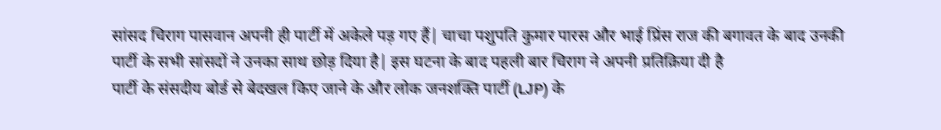सांसद चिराग पासवान अपनी ही पार्टी में अकेले पड़ गए हैं| चाचा पशुपति कुमार पारस और भाई प्रिंस राज की बगावत के बाद उनकी पार्टी के सभी सांसदों ने उनका साथ छोड़ दिया है| इस घटना के बाद पहली बार चिराग ने अपनी प्रतिक्रिया दी है
पार्टी के संसदीय बोर्ड से बेदखल किए जाने के और लोक जनशक्ति पार्टी (LJP) के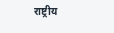राष्ट्रीय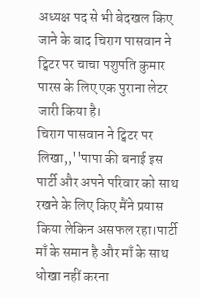अध्यक्ष पद से भी बेदखल किए जाने के बाद चिराग पासवान ने ट्विटर पर चाचा पशुपति कुमार पारस के लिए एक पुराना लेटर जारी किया है।
चिराग पासवान ने ट्विटर पर लिखा,,''पापा की बनाई इस पार्टी और अपने परिवार को साथ रखने के लिए किए मैंने प्रयास किया लेकिन असफल रहा।पार्टी माँ के समान है और माँ के साथ धोखा नहीं करना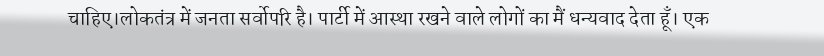चाहिए।लोकतंत्र में जनता सर्वोपरि है। पार्टी में आस्था रखने वाले लोगों का मैं धन्यवाद देता हूँ। एक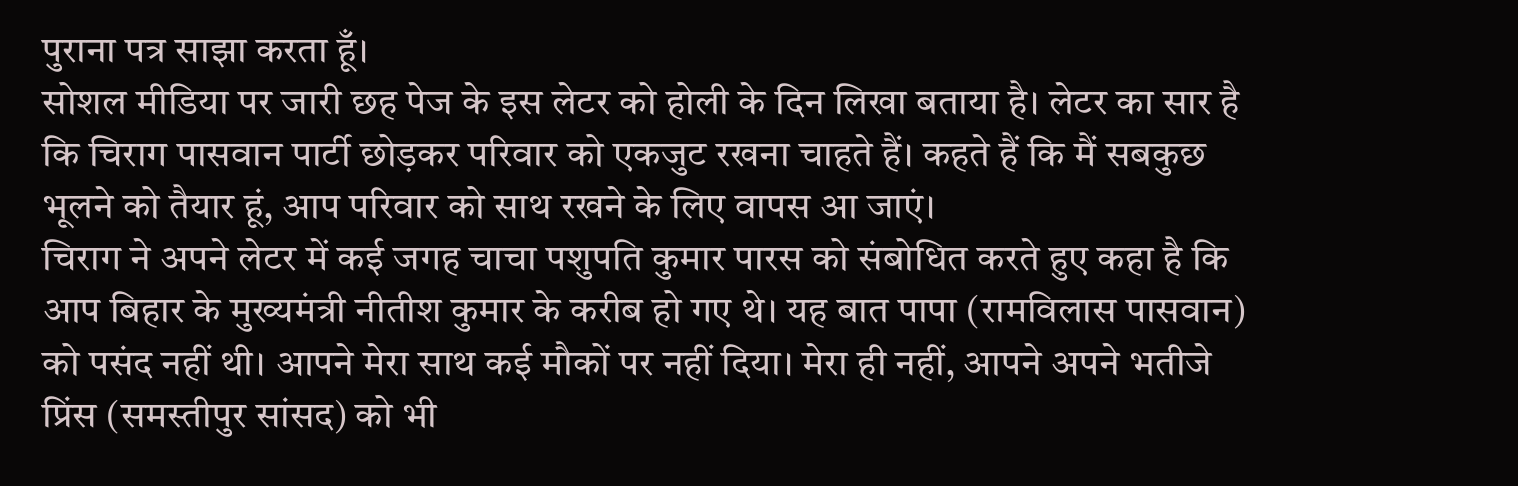पुराना पत्र साझा करता हूँ।
सोशल मीडिया पर जारी छह पेज के इस लेटर को होली के दिन लिखा बताया है। लेटर का सार है कि चिराग पासवान पार्टी छोड़कर परिवार को एकजुट रखना चाहते हैं। कहते हैं कि मैं सबकुछ भूलने को तैयार हूं, आप परिवार को साथ रखने के लिए वापस आ जाएं।
चिराग ने अपने लेटर में कई जगह चाचा पशुपति कुमार पारस को संबोधित करते हुए कहा है कि आप बिहार के मुख्यमंत्री नीतीश कुमार के करीब हो गए थे। यह बात पापा (रामविलास पासवान) को पसंद नहीं थी। आपने मेरा साथ कई मौकों पर नहीं दिया। मेरा ही नहीं, आपने अपने भतीजे प्रिंस (समस्तीपुर सांसद) को भी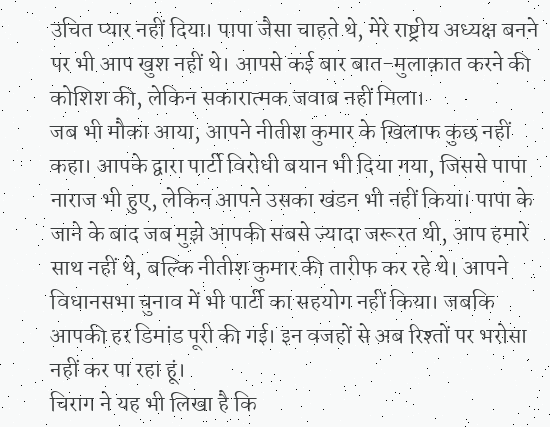उचित प्यार नहीं दिया। पापा जैसा चाहते थे, मेरे राष्ट्रीय अध्यक्ष बनने पर भी आप खुश नहीं थे। आपसे कई बार बात-मुलाक़ात करने की कोशिश की, लेकिन सकारात्मक जवाब नहीं मिला।
जब भी मौका आया, आपने नीतीश कुमार के खिलाफ कुछ नहीं कहा। आपके द्वारा पार्टी विरोधी बयान भी दिया गया, जिससे पापा नाराज भी हुए, लेकिन आपने उसका खंडन भी नहीं किया। पापा के जाने के बाद जब मुझे आपकी सबसे ज्यादा जरूरत थी, आप हमारे साथ नहीं थे, बल्कि नीतीश कुमार की तारीफ कर रहे थे। आपने विधानसभा चुनाव में भी पार्टी का सहयोग नहीं किया। जबकि आपकी हर डिमांड पूरी की गई। इन वजहों से अब रिश्तों पर भरोसा नहीं कर पा रहा हूं।
चिराग ने यह भी लिखा है कि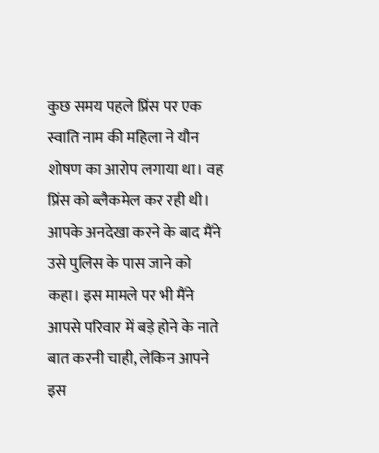कुछ समय पहले प्रिंस पर एक स्वाति नाम की महिला ने यौन शोषण का आरोप लगाया था। वह प्रिंस को ब्लैकमेल कर रही थी। आपके अनदेखा करने के बाद मैंने उसे पुलिस के पास जाने को कहा। इस मामले पर भी मैंने आपसे परिवार में बड़े होने के नाते बात करनी चाही, लेकिन आपने इस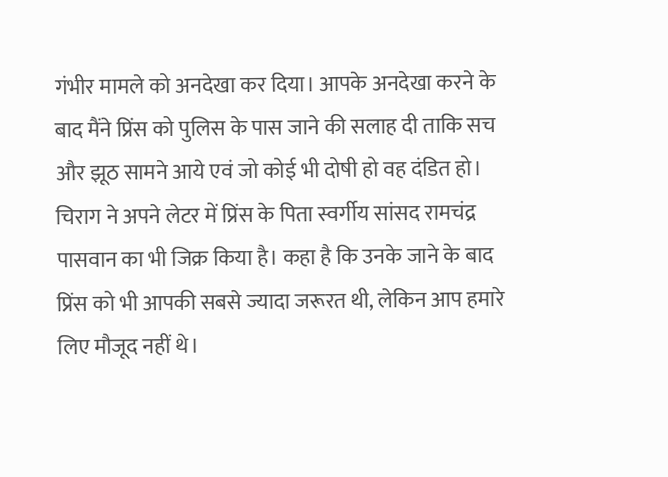गंभीर मामले को अनदेखा कर दिया। आपके अनदेखा करने के बाद मैंने प्रिंस को पुलिस के पास जाने की सलाह दी ताकि सच और झूठ सामने आये एवं जो कोई भी दोषी हो वह दंडित हो।
चिराग ने अपने लेटर में प्रिंस के पिता स्वर्गीय सांसद रामचंद्र पासवान का भी जिक्र किया है। कहा है कि उनके जाने के बाद प्रिंस को भी आपकी सबसे ज्यादा जरूरत थी, लेकिन आप हमारे लिए मौजूद नहीं थे।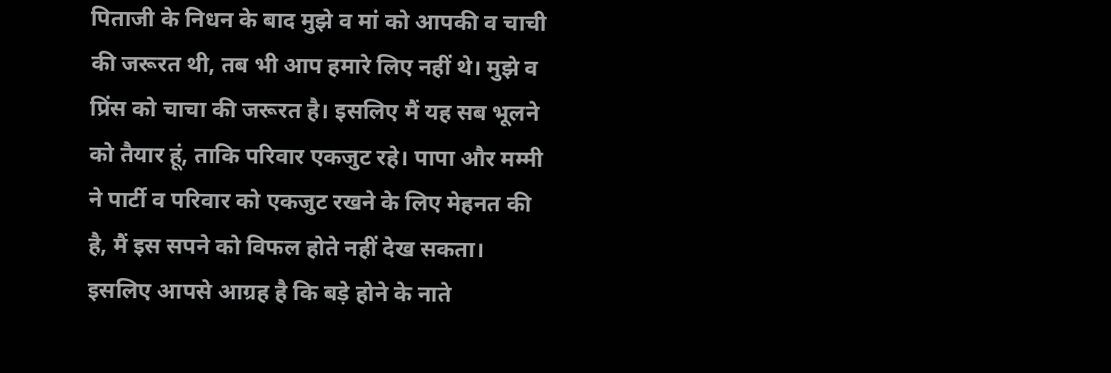पिताजी के निधन के बाद मुझे व मां को आपकी व चाची की जरूरत थी, तब भी आप हमारे लिए नहीं थे। मुझे व प्रिंस को चाचा की जरूरत है। इसलिए मैं यह सब भूलने को तैयार हूं, ताकि परिवार एकजुट रहे। पापा और मम्मी ने पार्टी व परिवार को एकजुट रखने के लिए मेहनत की है, मैं इस सपने को विफल होते नहीं देख सकता। इसलिए आपसे आग्रह है कि बड़े होने के नाते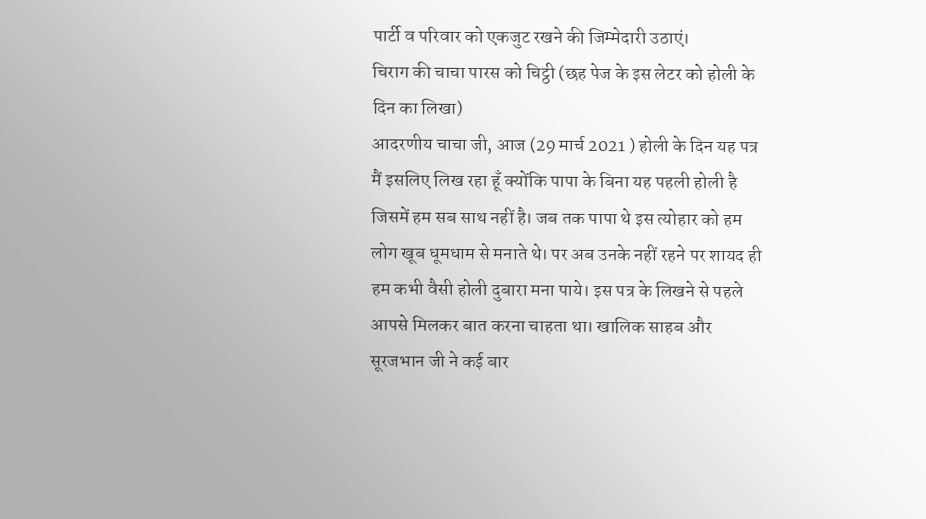पार्टी व परिवार को एकजुट रखने की जिम्मेदारी उठाएं।
चिराग की चाचा पारस को चिट्ठी (छह पेज के इस लेटर को होली के दिन का लिखा)
आदरणीय चाचा जी, आज (29 मार्च 2021 ) होली के दिन यह पत्र मैं इसलिए लिख रहा हूँ क्योंकि पापा के बिना यह पहली होली है जिसमें हम सब साथ नहीं है। जब तक पापा थे इस त्योहार को हम लोग खूब धूमधाम से मनाते थे। पर अब उनके नहीं रहने पर शायद ही हम कभी वैसी होली दुबारा मना पाये। इस पत्र के लिखने से पहले आपसे मिलकर बात करना चाहता था। खालिक साहब और सूरजभान जी ने कई बार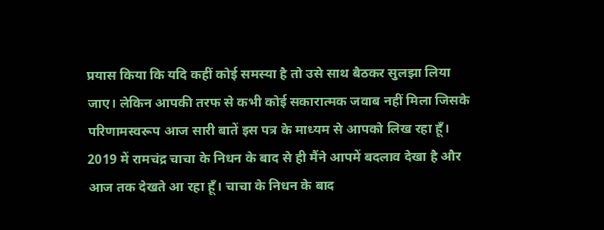प्रयास किया कि यदि कहीं कोई समस्या है तो उसे साथ बैठकर सुलझा लिया जाए। लेकिन आपकी तरफ से कभी कोई सकारात्मक जवाब नहीं मिला जिसके परिणामस्वरूप आज सारी बातें इस पत्र के माध्यम से आपको लिख रहा हूँ।
2019 में रामचंद्र चाचा के निधन के बाद से ही मैंने आपमें बदलाव देखा है और आज तक देखते आ रहा हूँ। चाचा के निधन के बाद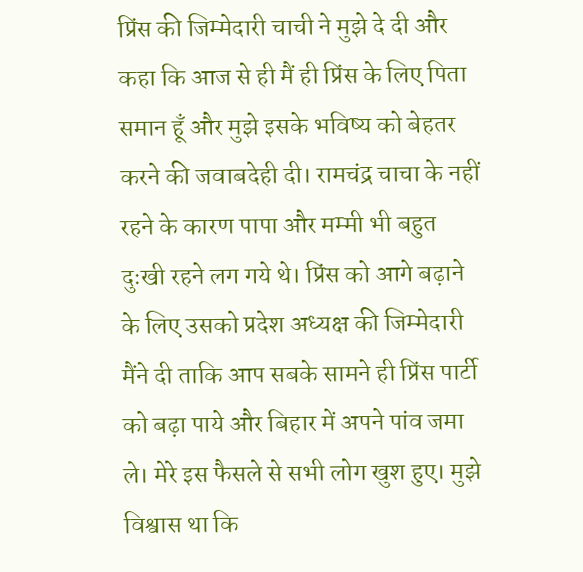प्रिंस की जिम्मेदारी चाची ने मुझे दे दी और कहा कि आज से ही मैं ही प्रिंस के लिए पिता समान हूँ और मुझे इसके भविष्य को बेहतर करने की जवाबदेही दी। रामचंद्र चाचा के नहीं रहने के कारण पापा और मम्मी भी बहुत दुःखी रहने लग गये थे। प्रिंस को आगे बढ़ाने के लिए उसको प्रदेश अध्यक्ष की जिम्मेदारी मैंने दी ताकि आप सबके सामने ही प्रिंस पार्टी को बढ़ा पाये और बिहार में अपने पांव जमा ले। मेरे इस फैसले से सभी लोग खुश हुए। मुझे विश्वास था कि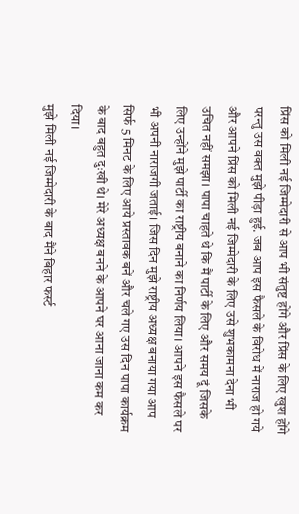प्रिंस को मिली नई जिम्मेदारी से आप भी संतुष्ट होंगे और प्रिंस के लिए खुश होंगे परन्तु उस वक्त मुझे पीड़ा हुई. जब आप इस फैसले के विरोध में नाराज हो गये और आपने प्रिंस को मिली नई जिम्मेदारी के लिए उसे शुभकामना देना भी उचित नहीं समझा। पापा चाहते थे कि मैं पार्टी के लिए और समय दूं जिसके लिए उन्होंने मुझे पार्टी का राष्ट्रीय बनाने का निर्णय लिया। आपने इस फैसले पर भी अपनी नाराजगी जताई। जिस दिन मुझे राष्ट्रीय अध्यक्ष बनाया गया आप सिर्फ 5 मिनट के लिए आये प्रस्तावक बनें और चले गए उस दिन पापा कार्यक्रम के बाद बहुत दुःखी थे। मेरे अध्यक्ष बनने के आपने घर आना जाना कम कर दिया।
मुझे मिली नई जिम्मेदारी के बाद मैंने बिहार फर्स्ट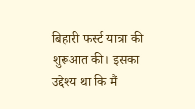बिहारी फर्स्ट यात्रा की शुरूआत की। इसका उद्देश्य था कि मैं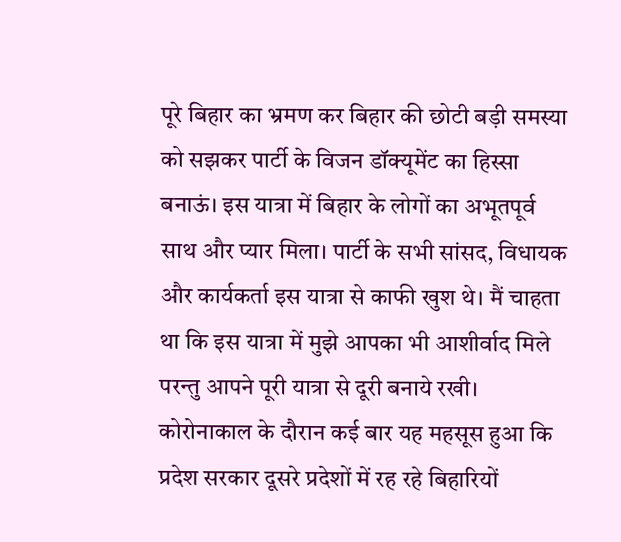पूरे बिहार का भ्रमण कर बिहार की छोटी बड़ी समस्या को सझकर पार्टी के विजन डॉक्यूमेंट का हिस्सा बनाऊं। इस यात्रा में बिहार के लोगों का अभूतपूर्व साथ और प्यार मिला। पार्टी के सभी सांसद, विधायक और कार्यकर्ता इस यात्रा से काफी खुश थे। मैं चाहता था कि इस यात्रा में मुझे आपका भी आशीर्वाद मिले परन्तु आपने पूरी यात्रा से दूरी बनाये रखी।
कोरोनाकाल के दौरान कई बार यह महसूस हुआ कि प्रदेश सरकार दूसरे प्रदेशों में रह रहे बिहारियों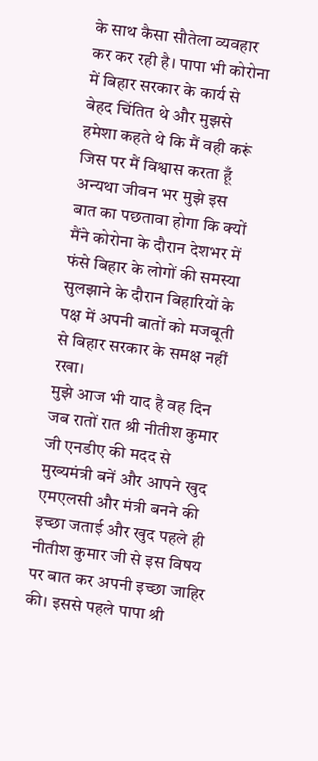के साथ कैसा सौतेला व्यवहार कर कर रही है। पापा भी कोरोना में बिहार सरकार के कार्य से बेहद चिंतित थे और मुझसे हमेशा कहते थे कि मैं वही करूं जिस पर मैं विश्वास करता हूँ अन्यथा जीवन भर मुझे इस बात का पछतावा होगा कि क्यों मैंने कोरोना के दौरान देशभर में फंसे बिहार के लोगों की समस्या सुलझाने के दौरान बिहारियों के पक्ष में अपनी बातों को मजबूती से बिहार सरकार के समक्ष नहीं रखा।
मुझे आज भी याद है वह दिन जब रातों रात श्री नीतीश कुमार जी एनडीए की मदद से मुख्यमंत्री बनें और आपने खुद एमएलसी और मंत्री बनने की इच्छा जताई और खुद पहले ही नीतीश कुमार जी से इस विषय पर बात कर अपनी इच्छा जाहिर की। इससे पहले पापा श्री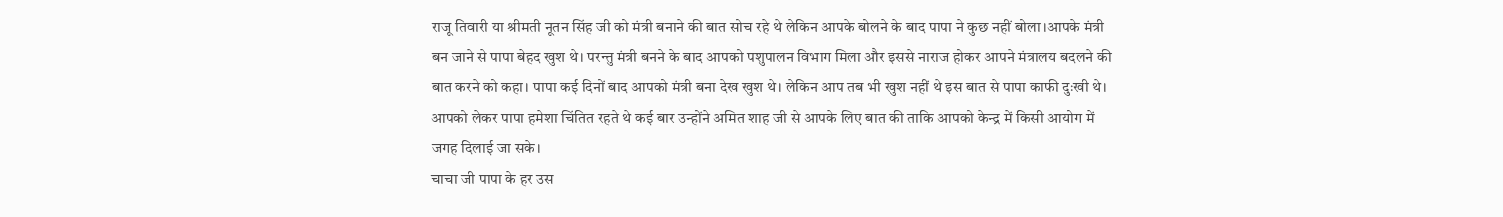राजू तिवारी या श्रीमती नूतन सिंह जी को मंत्री बनाने की बात सोच रहे थे लेकिन आपके बोलने के बाद पापा ने कुछ नहीं बोला।आपके मंत्री बन जाने से पापा बेहद खुश थे। परन्तु मंत्री बनने के बाद आपको पशुपालन विभाग मिला और इससे नाराज होकर आपने मंत्रालय बदलने की बात करने को कहा। पापा कई दिनों बाद आपको मंत्री बना देख खुश थे। लेकिन आप तब भी खुश नहीं थे इस बात से पापा काफी दुःखी थे। आपको लेकर पापा हमेशा चिंतित रहते थे कई बार उन्होंने अमित शाह जी से आपके लिए बात की ताकि आपको केन्द्र में किसी आयोग में जगह दिलाई जा सके।
चाचा जी पापा के हर उस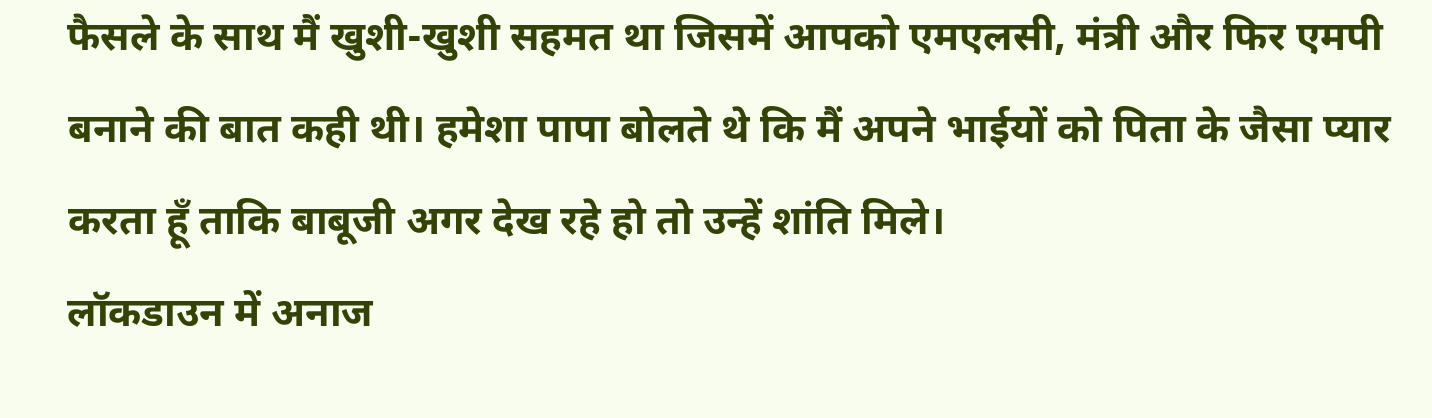फैसले के साथ मैं खुशी-खुशी सहमत था जिसमें आपको एमएलसी, मंत्री और फिर एमपी बनाने की बात कही थी। हमेशा पापा बोलते थे कि मैं अपने भाईयों को पिता के जैसा प्यार करता हूँ ताकि बाबूजी अगर देख रहे हो तो उन्हें शांति मिले।
लॉकडाउन में अनाज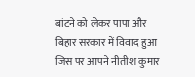बांटने को लेकर पापा और बिहार सरकार में विवाद हुआ जिस पर आपने नीतीश कुमार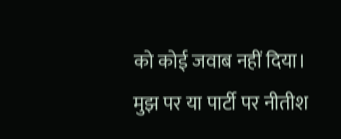को कोई जवाब नहीं दिया। मुझ पर या पार्टी पर नीतीश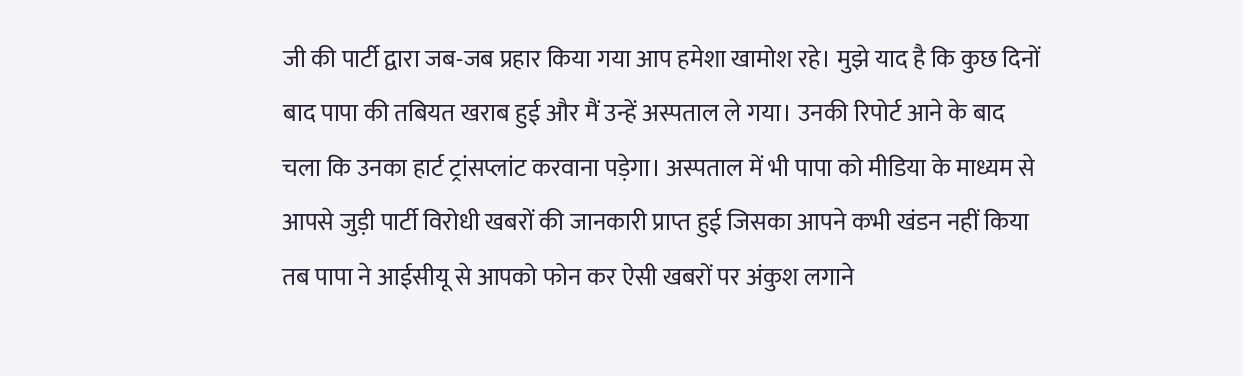जी की पार्टी द्वारा जब-जब प्रहार किया गया आप हमेशा खामोश रहे। मुझे याद है कि कुछ दिनों बाद पापा की तबियत खराब हुई और मैं उन्हें अस्पताल ले गया। उनकी रिपोर्ट आने के बाद चला कि उनका हार्ट ट्रांसप्लांट करवाना पड़ेगा। अस्पताल में भी पापा को मीडिया के माध्यम से आपसे जुड़ी पार्टी विरोधी खबरों की जानकारी प्राप्त हुई जिसका आपने कभी खंडन नहीं किया तब पापा ने आईसीयू से आपको फोन कर ऐसी खबरों पर अंकुश लगाने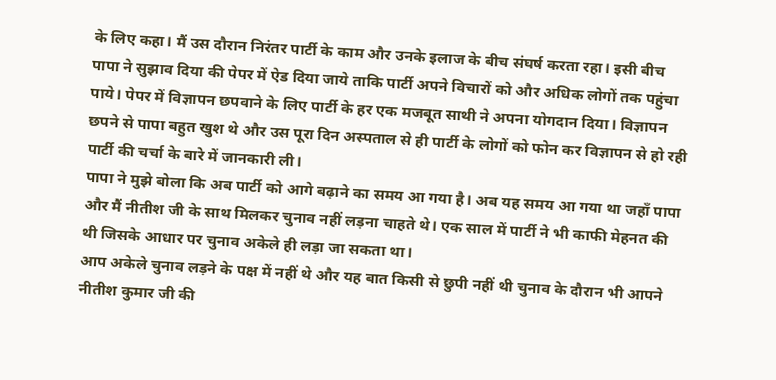के लिए कहा। मैं उस दौरान निरंतर पार्टी के काम और उनके इलाज के बीच संघर्ष करता रहा। इसी बीच पापा ने सुझाव दिया की पेपर में ऐड दिया जाये ताकि पार्टी अपने विचारों को और अधिक लोगों तक पहुंचा पाये। पेपर में विज्ञापन छपवाने के लिए पार्टी के हर एक मजबूत साथी ने अपना योगदान दिया। विज्ञापन छपने से पापा बहुत खुश थे और उस पूरा दिन अस्पताल से ही पार्टी के लोगों को फोन कर विज्ञापन से हो रही पार्टी की चर्चा के बारे में जानकारी ली।
पापा ने मुझे बोला कि अब पार्टी को आगे बढ़ाने का समय आ गया है। अब यह समय आ गया था जहाँ पापा और मैं नीतीश जी के साथ मिलकर चुनाव नहीं लड़ना चाहते थे। एक साल में पार्टी ने भी काफी मेहनत की थी जिसके आधार पर चुनाव अकेले ही लड़ा जा सकता था।
आप अकेले चुनाव लड़ने के पक्ष में नहीं थे और यह बात किसी से छुपी नहीं थी चुनाव के दौरान भी आपने नीतीश कुमार जी की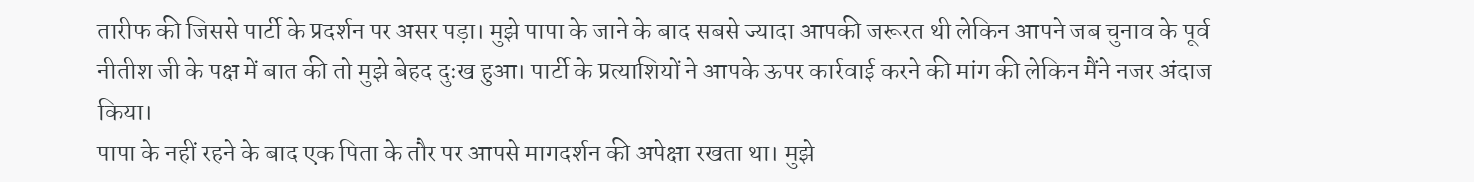तारीफ की जिससे पार्टी के प्रदर्शन पर असर पड़ा। मुझे पापा के जाने के बाद सबसे ज्यादा आपकी जरूरत थी लेकिन आपने जब चुनाव के पूर्व नीतीश जी के पक्ष में बात की तो मुझे बेहद दुःख हुआ। पार्टी के प्रत्याशियों ने आपके ऊपर कार्रवाई करने की मांग की लेकिन मैंने नजर अंदाज किया।
पापा के नहीं रहने के बाद एक पिता के तौर पर आपसे मागदर्शन की अपेक्षा रखता था। मुझे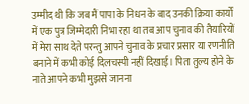उम्मीद थी कि जब मैं पापा के निधन के बाद उनकी क्रिया कार्यों में एक पुत्र जिम्मेदारी निभा रहा था तब आप चुनाव की तैयारियों में मेरा साथ देते परन्तु आपने चुनाव के प्रचार प्रसार या रणनीति बनाने में कभी कोई दिलचस्पी नहीं दिखाई। पिता तुल्य होने के नाते आपने कभी मुझसे जानना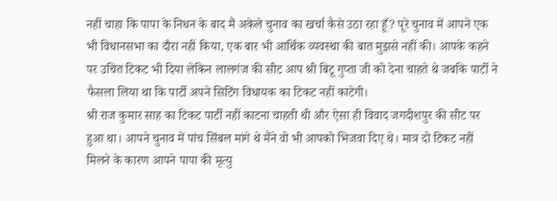नहीं चाहा कि पापा के निधन के बाद मैं अकेले चुनाव का खर्चा कैसे उठा रहा हूँ? पूरे चुनाव में आपने एक भी विधानसभा का दौरा नहीं किया, एक बार भी आर्थिक व्यवस्था की बात मुझसे नहीं की। आपके कहने पर उचित टिकट भी दिया लेकिन लालगंज की सीट आप श्री बिटू गुप्ता जी को देना चाहते थे जबकि पार्टी ने फैसला लिया था कि पार्टी अपने सिटिंग विधायक का टिकट नहीं काटेगी।
श्री राज कुमार साह का टिकट पार्टी नहीं काटना चाहती थी और ऐसा ही विवाद जगदीशपुर की सीट पर हुआ था। आपने चुनाव में पांच सिंबल मांगे थे मैंने वो भी आपको भिजवा दिए थे। मात्र दो टिकट नहीं मिलने के कारण आपने पापा की मृत्यु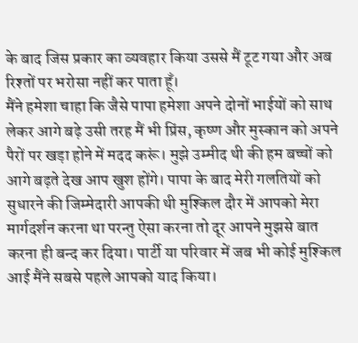के बाद जिस प्रकार का व्यवहार किया उससे मैं टूट गया और अब रिश्तों पर भरोसा नहीं कर पाता हूँ।
मैंने हमेशा चाहा कि जैसे पापा हमेशा अपने दोनों भाईयों को साथ लेकर आगे बढ़े उसी तरह मैं भी प्रिंस, कृष्ण और मुस्कान को अपने पैरों पर खड़ा होने में मदद करूं। मुझे उम्मीद थी की हम बच्चों को आगे बढ़ते देख आप खुश होंगे। पापा के बाद मेरी गलतियों को सुधारने की जिम्मेदारी आपकी थी मुश्किल दौर में आपको मेरा मार्गदर्शन करना था परन्तु ऐसा करना तो दूर आपने मुझसे बात करना ही बन्द कर दिया। पार्टी या परिवार में जब भी कोई मुश्किल आई मैंने सबसे पहले आपको याद किया।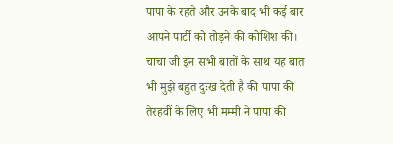पापा के रहते और उनके बाद भी कई बार आपने पार्टी को तोड़ने की कोशिश की।
चाचा जी इन सभी बातों के साथ यह बात भी मुझे बहुत दुःख देती है की पापा की तेरहवीं के लिए भी मम्मी ने पापा की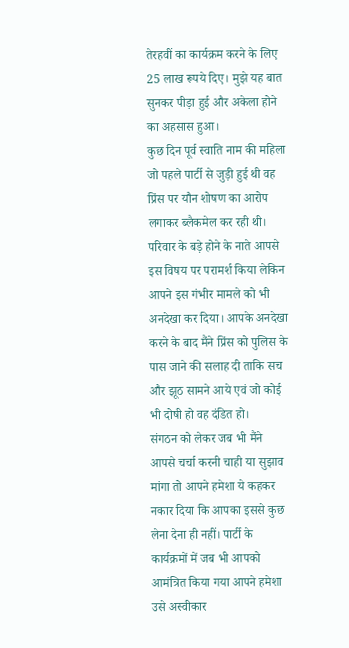तेरहवीं का कार्यक्रम करने के लिए 25 लाख रूपये दिए। मुझे यह बात सुनकर पीड़ा हुई और अकेला होने का अहसास हुआ।
कुछ दिन पूर्व स्वाति नाम की महिला जो पहले पार्टी से जुड़ी हुई थी वह प्रिंस पर यौन शोषण का आरोप लगाकर ब्लैकमेल कर रही थी। परिवार के बड़े होने के नाते आपसे इस विषय पर परामर्श किया लेकिन आपने इस गंभीर मामले को भी अनदेखा कर दिया। आपके अनदेखा करने के बाद मैंने प्रिंस को पुलिस के पास जाने की सलाह दी ताकि सच और झूठ सामने आये एवं जो कोई भी दोषी हो वह दंडित हो।
संगठन को लेकर जब भी मैंने आपसे चर्चा करनी चाही या सुझाव मांगा तो आपने हमेशा ये कहकर नकार दिया कि आपका इससे कुछ लेना देना ही नहीं। पार्टी के कार्यक्रमों में जब भी आपको आमंत्रित किया गया आपने हमेशा उसे अस्वीकार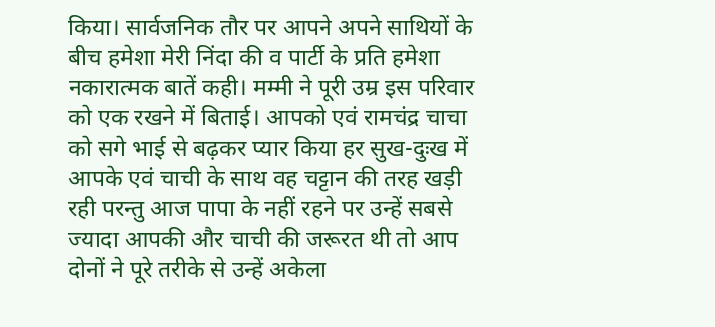किया। सार्वजनिक तौर पर आपने अपने साथियों के बीच हमेशा मेरी निंदा की व पार्टी के प्रति हमेशा नकारात्मक बातें कही। मम्मी ने पूरी उम्र इस परिवार को एक रखने में बिताई। आपको एवं रामचंद्र चाचा को सगे भाई से बढ़कर प्यार किया हर सुख-दुःख में आपके एवं चाची के साथ वह चट्टान की तरह खड़ी रही परन्तु आज पापा के नहीं रहने पर उन्हें सबसे ज्यादा आपकी और चाची की जरूरत थी तो आप दोनों ने पूरे तरीके से उन्हें अकेला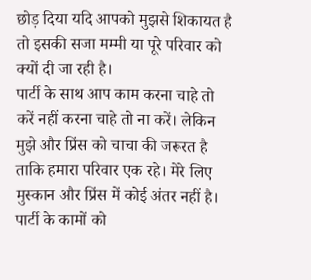छोड़ दिया यदि आपको मुझसे शिकायत है तो इसकी सजा मम्मी या पूरे परिवार को क्यों दी जा रही है।
पार्टी के साथ आप काम करना चाहे तो करें नहीं करना चाहे तो ना करें। लेकिन मुझे और प्रिंस को चाचा की जरूरत है ताकि हमारा परिवार एक रहे। मेरे लिए मुस्कान और प्रिंस में कोई अंतर नहीं है। पार्टी के कामों को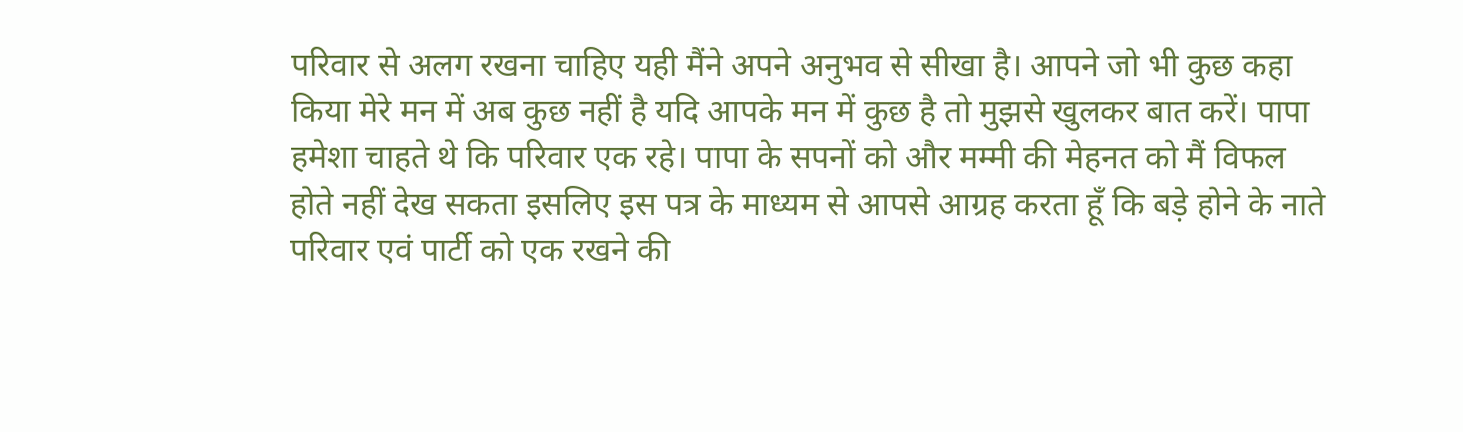परिवार से अलग रखना चाहिए यही मैंने अपने अनुभव से सीखा है। आपने जो भी कुछ कहा किया मेरे मन में अब कुछ नहीं है यदि आपके मन में कुछ है तो मुझसे खुलकर बात करें। पापा हमेशा चाहते थे कि परिवार एक रहे। पापा के सपनों को और मम्मी की मेहनत को मैं विफल होते नहीं देख सकता इसलिए इस पत्र के माध्यम से आपसे आग्रह करता हूँ कि बड़े होने के नाते परिवार एवं पार्टी को एक रखने की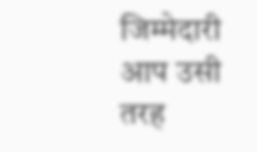जिम्मेदारी आप उसी तरह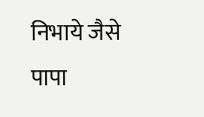निभाये जैसे पापा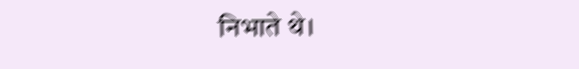निभाते थे।